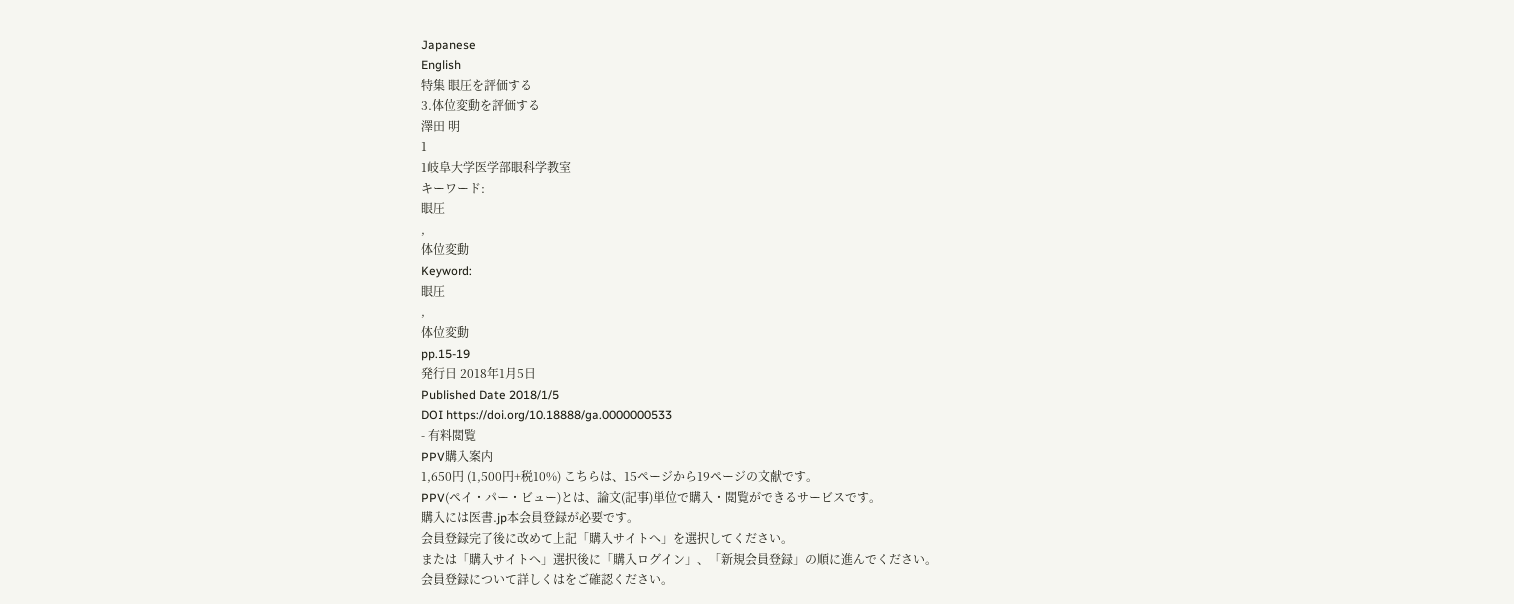Japanese
English
特集 眼圧を評価する
3.体位変動を評価する
澤田 明
1
1岐阜大学医学部眼科学教室
キーワード:
眼圧
,
体位変動
Keyword:
眼圧
,
体位変動
pp.15-19
発行日 2018年1月5日
Published Date 2018/1/5
DOI https://doi.org/10.18888/ga.0000000533
- 有料閲覧
PPV購入案内
1,650円 (1,500円+税10%) こちらは、15ページから19ページの文献です。
PPV(ペイ・パー・ビュー)とは、論文(記事)単位で購入・閲覧ができるサービスです。
購入には医書.jp本会員登録が必要です。
会員登録完了後に改めて上記「購入サイトへ」を選択してください。
または「購入サイトへ」選択後に「購入ログイン」、「新規会員登録」の順に進んでください。
会員登録について詳しくはをご確認ください。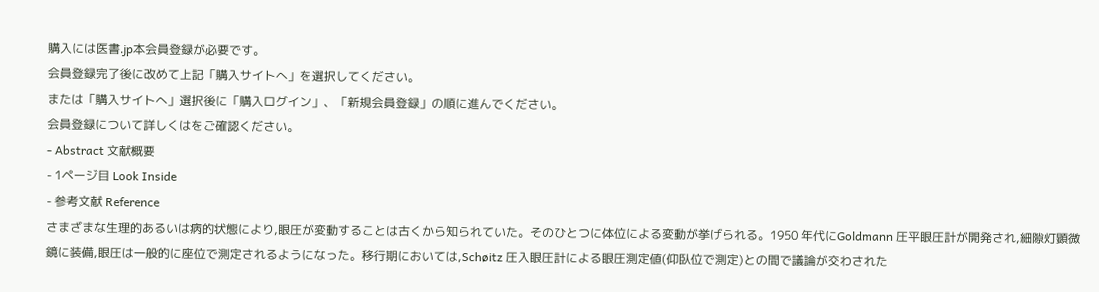購入には医書.jp本会員登録が必要です。
会員登録完了後に改めて上記「購入サイトへ」を選択してください。
または「購入サイトへ」選択後に「購入ログイン」、「新規会員登録」の順に進んでください。
会員登録について詳しくはをご確認ください。
- Abstract 文献概要
- 1ページ目 Look Inside
- 参考文献 Reference
さまざまな生理的あるいは病的状態により,眼圧が変動することは古くから知られていた。そのひとつに体位による変動が挙げられる。1950 年代にGoldmann 圧平眼圧計が開発され,細隙灯顕微鏡に装備,眼圧は一般的に座位で測定されるようになった。移行期においては,Schøitz 圧入眼圧計による眼圧測定値(仰臥位で測定)との間で議論が交わされた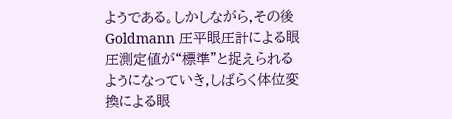ようである。しかしながら,その後Goldmann 圧平眼圧計による眼圧測定値が“標準”と捉えられるようになっていき,しばらく体位変換による眼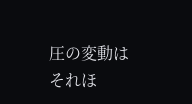圧の変動はそれほ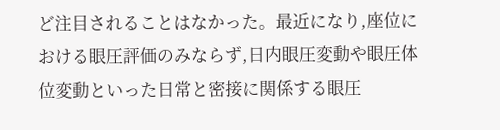ど注目されることはなかった。最近になり,座位における眼圧評価のみならず,日内眼圧変動や眼圧体位変動といった日常と密接に関係する眼圧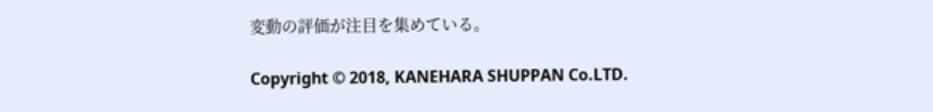変動の評価が注目を集めている。

Copyright © 2018, KANEHARA SHUPPAN Co.LTD.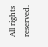All rights reserved.